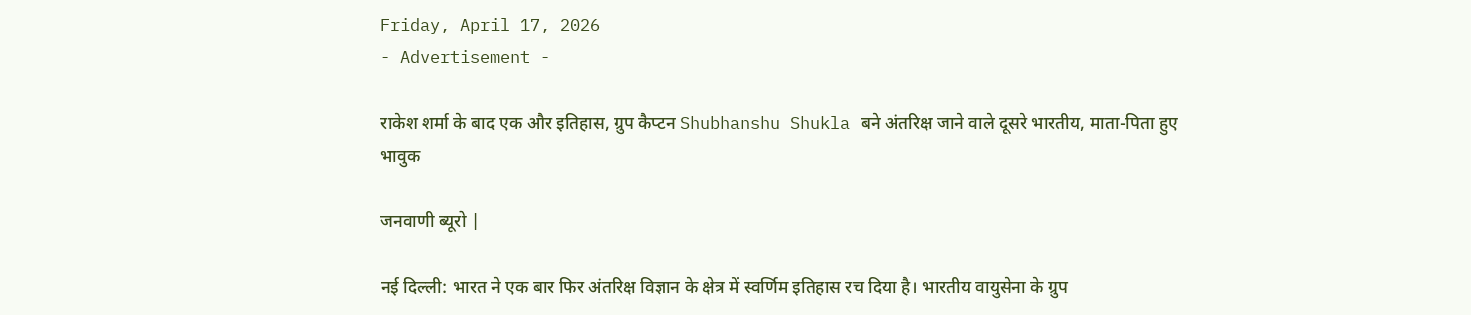Friday, April 17, 2026
- Advertisement -

राकेश शर्मा के बाद एक और इतिहास, ग्रुप कैप्टन Shubhanshu Shukla बने अंतरिक्ष जाने वाले दूसरे भारतीय, माता-पिता हुए भावुक

जनवाणी ब्यूरो |

नई दिल्ली: भारत ने एक बार फिर अंतरिक्ष विज्ञान के क्षेत्र में स्वर्णिम इतिहास रच दिया है। भारतीय वायुसेना के ग्रुप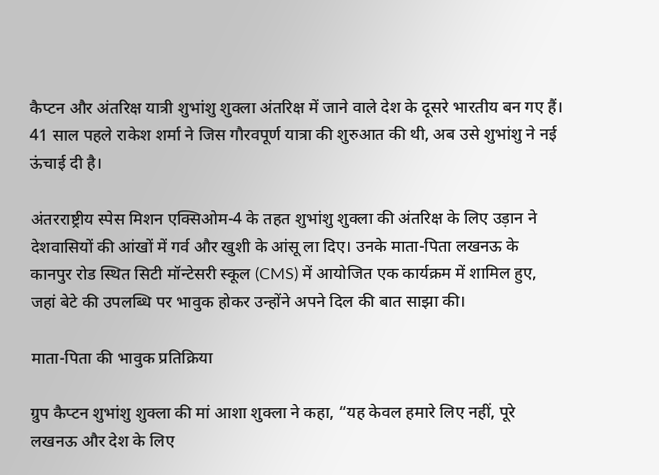कैप्टन और अंतरिक्ष यात्री शुभांशु शुक्ला अंतरिक्ष में जाने वाले देश के दूसरे भारतीय बन गए हैं। 41 साल पहले राकेश शर्मा ने जिस गौरवपूर्ण यात्रा की शुरुआत की थी, अब उसे शुभांशु ने नई ऊंचाई दी है।

अंतरराष्ट्रीय स्पेस मिशन एक्सिओम-4 के तहत शुभांशु शुक्ला की अंतरिक्ष के लिए उड़ान ने देशवासियों की आंखों में गर्व और खुशी के आंसू ला दिए। उनके माता-पिता लखनऊ के कानपुर रोड स्थित सिटी मॉन्टेसरी स्कूल (CMS) में आयोजित एक कार्यक्रम में शामिल हुए, जहां बेटे की उपलब्धि पर भावुक होकर उन्होंने अपने दिल की बात साझा की।

माता-पिता की भावुक प्रतिक्रिया

ग्रुप कैप्टन शुभांशु शुक्ला की मां आशा शुक्ला ने कहा, “यह केवल हमारे लिए नहीं, पूरे लखनऊ और देश के लिए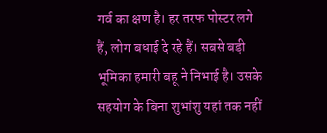गर्व का क्षण है। हर तरफ पोस्टर लगे हैं, लोग बधाई दे रहे हैं। सबसे बड़ी भूमिका हमारी बहू ने निभाई है। उसके सहयोग के बिना शुभांशु यहां तक नहीं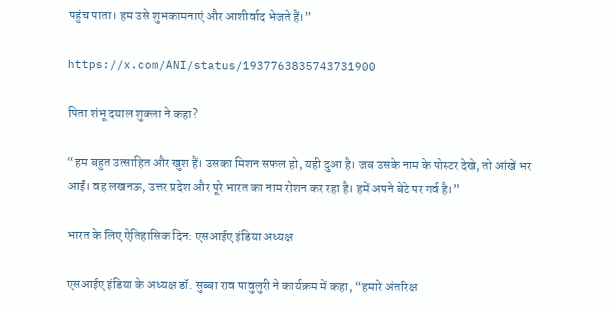पहुंच पाता। हम उसे शुभकामनाएं और आशीर्वाद भेजते हैं।”

https://x.com/ANI/status/1937763835743731900

पिता शंभू दयाल शुक्ला ने कहा?

“हम बहुत उत्साहित और खुश हैं। उसका मिशन सफल हो, यही दुआ है। जब उसके नाम के पोस्टर देखे, तो आंखें भर आईं। वह लखनऊ, उत्तर प्रदेश और पूरे भारत का नाम रोशन कर रहा है। हमें अपने बेटे पर गर्व है।”

भारत के लिए ऐतिहासिक दिन: एसआईए इंडिया अध्यक्ष

एसआईए इंडिया के अध्यक्ष डॉ. सुब्बा राव पावुलुरी ने कार्यक्रम में कहा, “हमारे अंतरिक्ष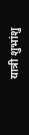यात्री शुभांशु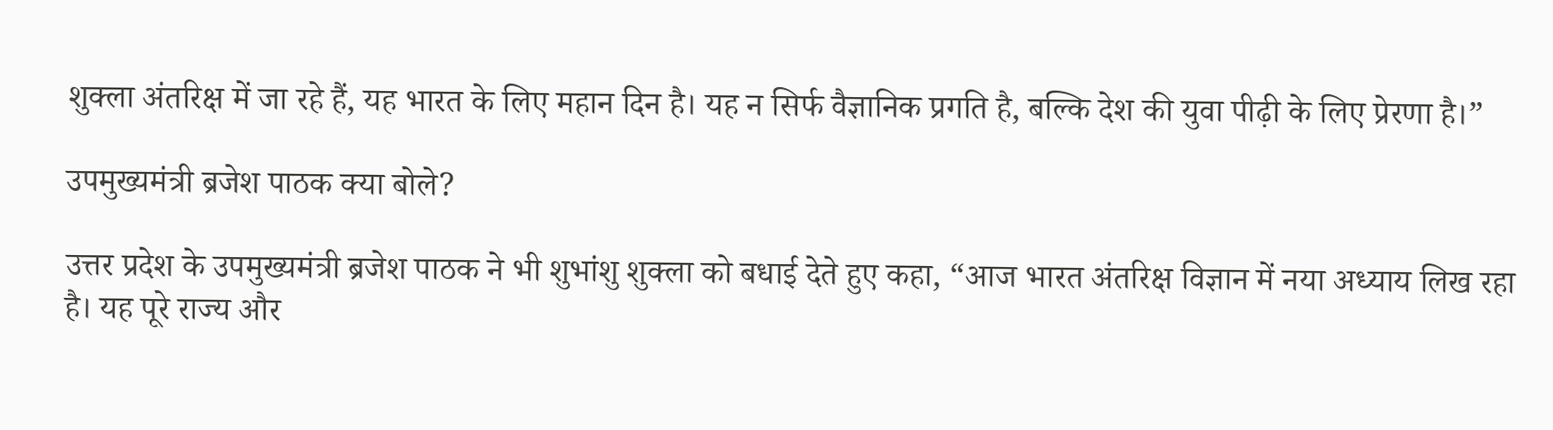शुक्ला अंतरिक्ष में जा रहे हैं, यह भारत के लिए महान दिन है। यह न सिर्फ वैज्ञानिक प्रगति है, बल्कि देश की युवा पीढ़ी के लिए प्रेरणा है।”

उपमुख्यमंत्री ब्रजेश पाठक क्या बोले?

उत्तर प्रदेश के उपमुख्यमंत्री ब्रजेश पाठक ने भी शुभांशु शुक्ला को बधाई देते हुए कहा, “आज भारत अंतरिक्ष विज्ञान में नया अध्याय लिख रहा है। यह पूरे राज्य और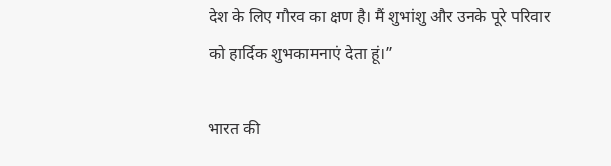देश के लिए गौरव का क्षण है। मैं शुभांशु और उनके पूरे परिवार को हार्दिक शुभकामनाएं देता हूं।”

भारत की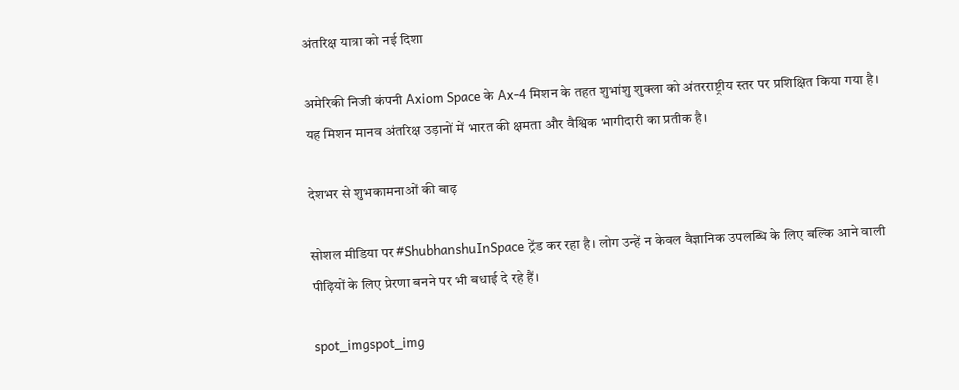अंतरिक्ष यात्रा को नई दिशा

अमेरिकी निजी कंपनी Axiom Space के Ax-4 मिशन के तहत शुभांशु शुक्ला को अंतरराष्ट्रीय स्तर पर प्रशिक्षित किया गया है। यह मिशन मानव अंतरिक्ष उड़ानों में भारत की क्षमता और वैश्विक भागीदारी का प्रतीक है।

देशभर से शुभकामनाओं की बाढ़

सोशल मीडिया पर #ShubhanshuInSpace ट्रेंड कर रहा है। लोग उन्हें न केवल वैज्ञानिक उपलब्धि के लिए बल्कि आने वाली पीढ़ियों के लिए प्रेरणा बनने पर भी बधाई दे रहे हैं।

spot_imgspot_img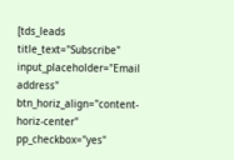[tds_leads title_text="Subscribe" input_placeholder="Email address" btn_horiz_align="content-horiz-center" pp_checkbox="yes"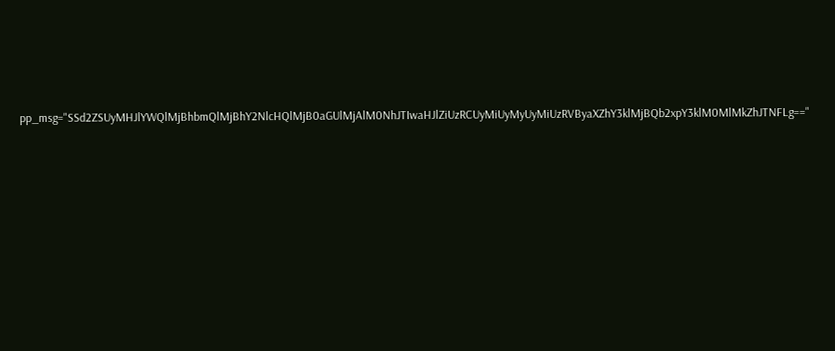pp_msg="SSd2ZSUyMHJlYWQlMjBhbmQlMjBhY2NlcHQlMjB0aGUlMjAlM0NhJTIwaHJlZiUzRCUyMiUyMyUyMiUzRVByaXZhY3klMjBQb2xpY3klM0MlMkZhJTNFLg=="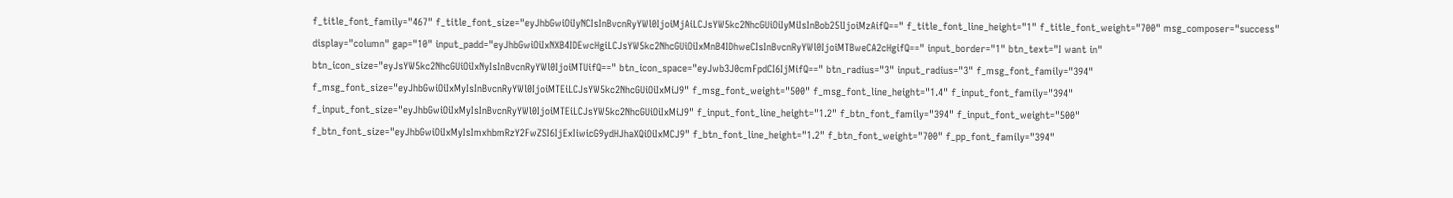f_title_font_family="467" f_title_font_size="eyJhbGwiOiIyNCIsInBvcnRyYWl0IjoiMjAiLCJsYW5kc2NhcGUiOiIyMiIsInBob25lIjoiMzAifQ==" f_title_font_line_height="1" f_title_font_weight="700" msg_composer="success" display="column" gap="10" input_padd="eyJhbGwiOiIxNXB4IDEwcHgiLCJsYW5kc2NhcGUiOiIxMnB4IDhweCIsInBvcnRyYWl0IjoiMTBweCA2cHgifQ==" input_border="1" btn_text="I want in" btn_icon_size="eyJsYW5kc2NhcGUiOiIxNyIsInBvcnRyYWl0IjoiMTUifQ==" btn_icon_space="eyJwb3J0cmFpdCI6IjMifQ==" btn_radius="3" input_radius="3" f_msg_font_family="394" f_msg_font_size="eyJhbGwiOiIxMyIsInBvcnRyYWl0IjoiMTEiLCJsYW5kc2NhcGUiOiIxMiJ9" f_msg_font_weight="500" f_msg_font_line_height="1.4" f_input_font_family="394" f_input_font_size="eyJhbGwiOiIxMyIsInBvcnRyYWl0IjoiMTEiLCJsYW5kc2NhcGUiOiIxMiJ9" f_input_font_line_height="1.2" f_btn_font_family="394" f_input_font_weight="500" f_btn_font_size="eyJhbGwiOiIxMyIsImxhbmRzY2FwZSI6IjExIiwicG9ydHJhaXQiOiIxMCJ9" f_btn_font_line_height="1.2" f_btn_font_weight="700" f_pp_font_family="394"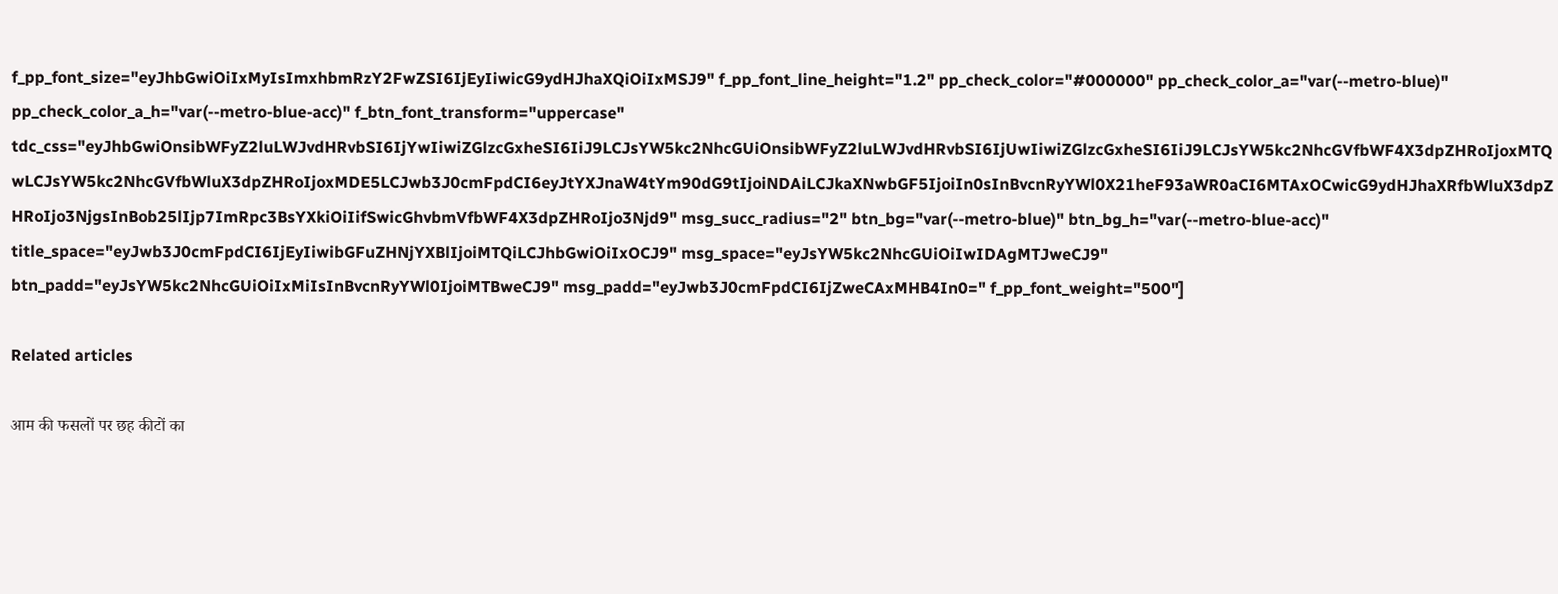f_pp_font_size="eyJhbGwiOiIxMyIsImxhbmRzY2FwZSI6IjEyIiwicG9ydHJhaXQiOiIxMSJ9" f_pp_font_line_height="1.2" pp_check_color="#000000" pp_check_color_a="var(--metro-blue)" pp_check_color_a_h="var(--metro-blue-acc)" f_btn_font_transform="uppercase" tdc_css="eyJhbGwiOnsibWFyZ2luLWJvdHRvbSI6IjYwIiwiZGlzcGxheSI6IiJ9LCJsYW5kc2NhcGUiOnsibWFyZ2luLWJvdHRvbSI6IjUwIiwiZGlzcGxheSI6IiJ9LCJsYW5kc2NhcGVfbWF4X3dpZHRoIjoxMTQwLCJsYW5kc2NhcGVfbWluX3dpZHRoIjoxMDE5LCJwb3J0cmFpdCI6eyJtYXJnaW4tYm90dG9tIjoiNDAiLCJkaXNwbGF5IjoiIn0sInBvcnRyYWl0X21heF93aWR0aCI6MTAxOCwicG9ydHJhaXRfbWluX3dpZHRoIjo3NjgsInBob25lIjp7ImRpc3BsYXkiOiIifSwicGhvbmVfbWF4X3dpZHRoIjo3Njd9" msg_succ_radius="2" btn_bg="var(--metro-blue)" btn_bg_h="var(--metro-blue-acc)" title_space="eyJwb3J0cmFpdCI6IjEyIiwibGFuZHNjYXBlIjoiMTQiLCJhbGwiOiIxOCJ9" msg_space="eyJsYW5kc2NhcGUiOiIwIDAgMTJweCJ9" btn_padd="eyJsYW5kc2NhcGUiOiIxMiIsInBvcnRyYWl0IjoiMTBweCJ9" msg_padd="eyJwb3J0cmFpdCI6IjZweCAxMHB4In0=" f_pp_font_weight="500"]

Related articles

आम की फसलों पर छह कीटों का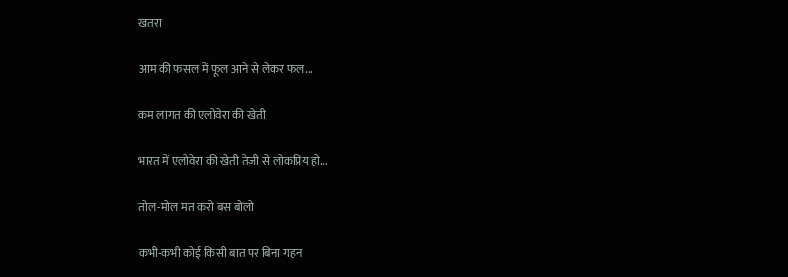खतरा

आम की फसल में फूल आने से लेकर फल...

कम लागत की एलोवेरा की खेती

भारत में एलोवेरा की खेती तेजी से लोकप्रिय हो...

तोल-मोल मत करो बस बोलो

कभी-कभी कोई किसी बात पर बिना गहन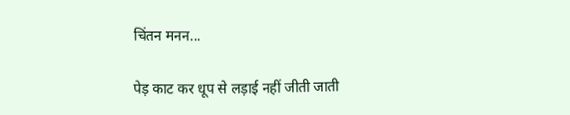चिंतन मनन...

पेड़ काट कर धूप से लड़ाई नहीं जीती जाती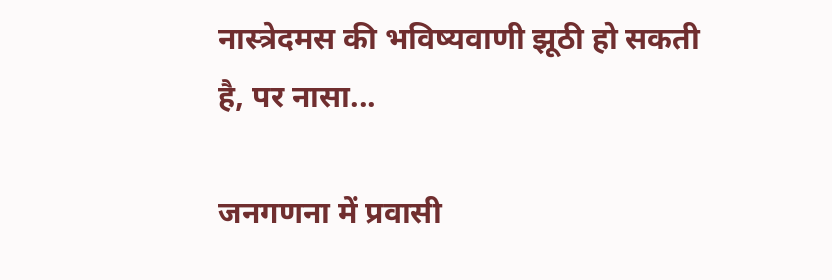नास्त्रेदमस की भविष्यवाणी झूठी हो सकती है, पर नासा...

जनगणना में प्रवासी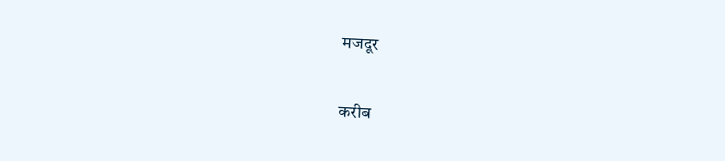मजदूर

करीब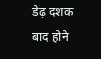डेढ़ दशक बाद होने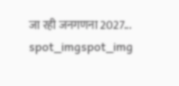जा रही जनगणना 2027...
spot_imgspot_img